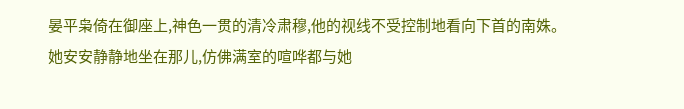晏平枭倚在御座上,神色一贯的清冷肃穆,他的视线不受控制地看向下首的南姝。
她安安静静地坐在那儿,仿佛满室的喧哗都与她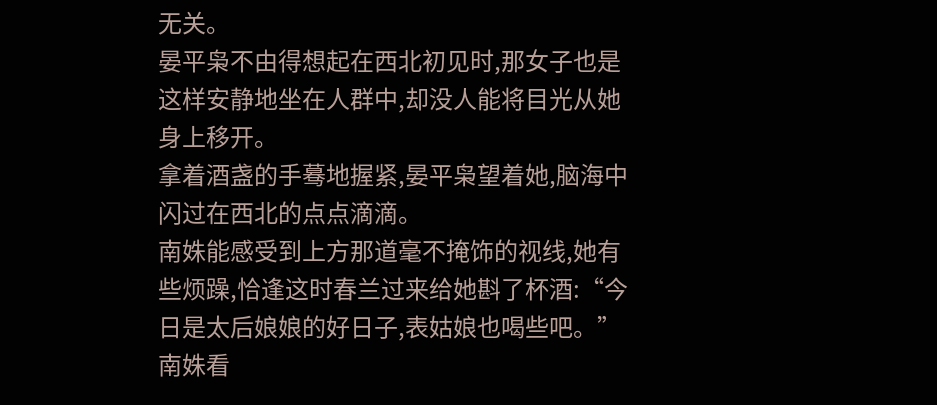无关。
晏平枭不由得想起在西北初见时,那女子也是这样安静地坐在人群中,却没人能将目光从她身上移开。
拿着酒盏的手蓦地握紧,晏平枭望着她,脑海中闪过在西北的点点滴滴。
南姝能感受到上方那道毫不掩饰的视线,她有些烦躁,恰逢这时春兰过来给她斟了杯酒:“今日是太后娘娘的好日子,表姑娘也喝些吧。”
南姝看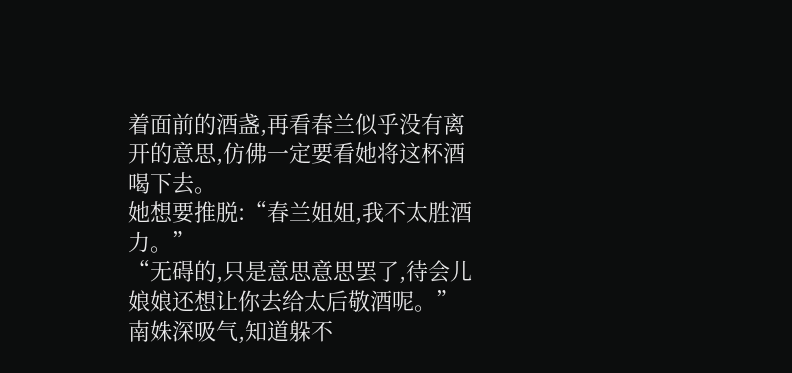着面前的酒盏,再看春兰似乎没有离开的意思,仿佛一定要看她将这杯酒喝下去。
她想要推脱:“春兰姐姐,我不太胜酒力。”
“无碍的,只是意思意思罢了,待会儿娘娘还想让你去给太后敬酒呢。”
南姝深吸气,知道躲不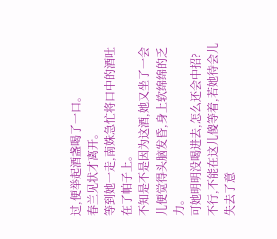过,便举起酒盏喝了一口。
春兰见状才离开。
等到她一走,南姝急忙将口中的酒吐在了帕子上。
不知是不是因为这酒,她又坐了一会儿便觉得头脑发昏,身上软绵绵的乏力。
可她明明没喝进去,怎么还会中招?
不行,不能在这儿傻等着,若她待会儿失去了意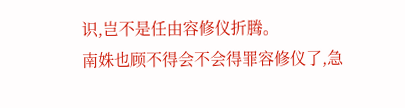识,岂不是任由容修仪折腾。
南姝也顾不得会不会得罪容修仪了,急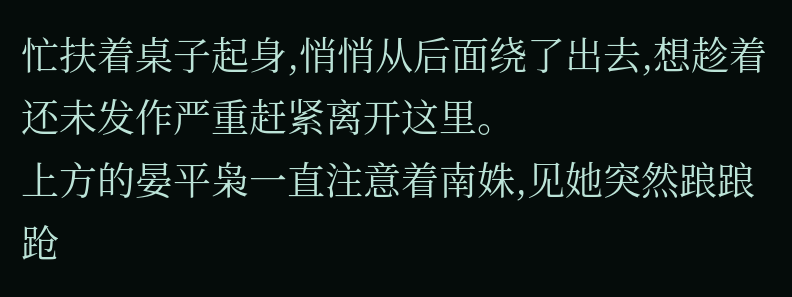忙扶着桌子起身,悄悄从后面绕了出去,想趁着还未发作严重赶紧离开这里。
上方的晏平枭一直注意着南姝,见她突然踉踉跄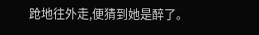跄地往外走,便猜到她是醉了。